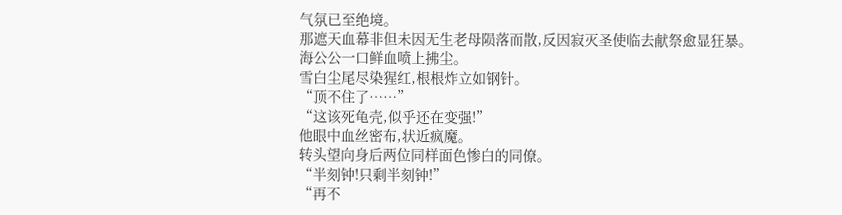气氛已至绝境。
那遮天血幕非但未因无生老母陨落而散,反因寂灭圣使临去献祭愈显狂暴。
海公公一口鲜血喷上拂尘。
雪白尘尾尽染猩红,根根炸立如钢针。
“顶不住了……”
“这该死龟壳,似乎还在变强!”
他眼中血丝密布,状近疯魔。
转头望向身后两位同样面色惨白的同僚。
“半刻钟!只剩半刻钟!”
“再不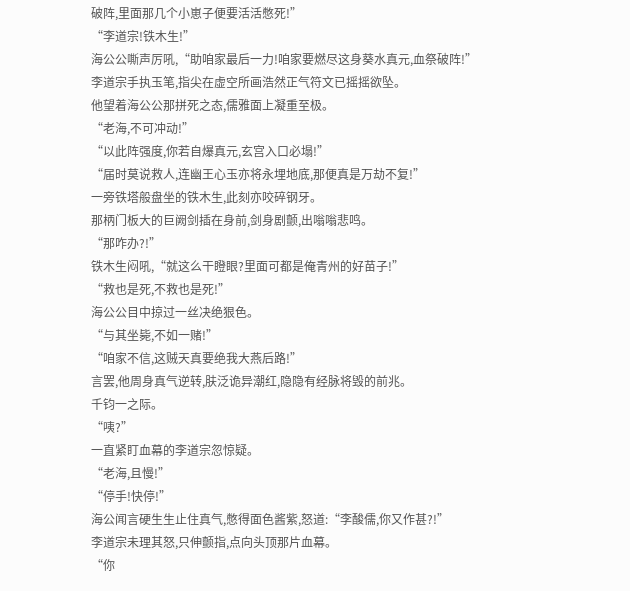破阵,里面那几个小崽子便要活活憋死!”
“李道宗!铁木生!”
海公公嘶声厉吼,“助咱家最后一力!咱家要燃尽这身葵水真元,血祭破阵!”
李道宗手执玉笔,指尖在虚空所画浩然正气符文已摇摇欲坠。
他望着海公公那拼死之态,儒雅面上凝重至极。
“老海,不可冲动!”
“以此阵强度,你若自爆真元,玄宫入口必塌!”
“届时莫说救人,连幽王心玉亦将永埋地底,那便真是万劫不复!”
一旁铁塔般盘坐的铁木生,此刻亦咬碎钢牙。
那柄门板大的巨阙剑插在身前,剑身剧颤,出嗡嗡悲鸣。
“那咋办?!”
铁木生闷吼,“就这么干瞪眼?里面可都是俺青州的好苗子!”
“救也是死,不救也是死!”
海公公目中掠过一丝决绝狠色。
“与其坐毙,不如一赌!”
“咱家不信,这贼天真要绝我大燕后路!”
言罢,他周身真气逆转,肤泛诡异潮红,隐隐有经脉将毁的前兆。
千钧一之际。
“咦?”
一直紧盯血幕的李道宗忽惊疑。
“老海,且慢!”
“停手!快停!”
海公闻言硬生生止住真气,憋得面色酱紫,怒道:“李酸儒,你又作甚?!”
李道宗未理其怒,只伸颤指,点向头顶那片血幕。
“你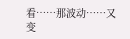看……那波动……又变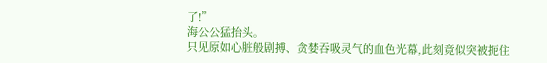了!”
海公公猛抬头。
只见原如心脏般剧搏、贪婪吞吸灵气的血色光幕,此刻竟似突被扼住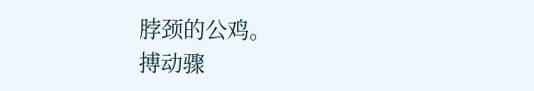脖颈的公鸡。
搏动骤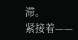滞。
紧接着——